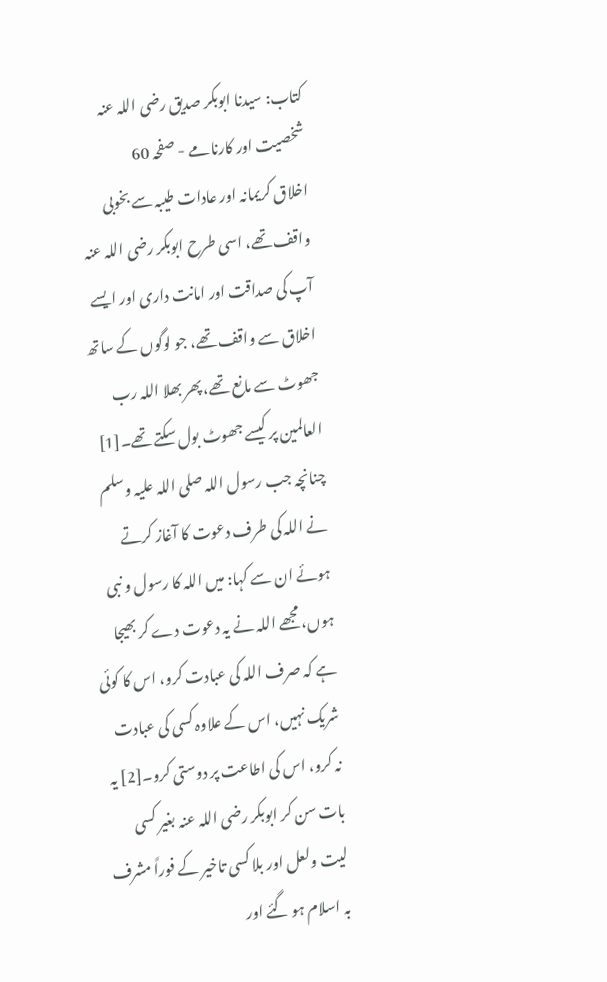کتاب: سیدنا ابوبکر صدیق رضی اللہ عنہ شخصیت اور کارنامے - صفحہ 60
اخلاق کریمانہ اور عادات طیبہ سے بخوبی واقف تھے، اسی طرح ابوبکر رضی اللہ عنہ آپ کی صداقت اور امانت داری اور ایسے اخلاق سے واقف تھے، جو لوگوں کے ساتھ جھوٹ سے مانع تھے، پھر بھلا اللہ رب العالمین پر کیسے جھوٹ بول سکتے تھے۔[1] چنانچہ جب رسول اللہ صلی اللہ علیہ وسلم نے اللہ کی طرف دعوت کا آغاز کرتے ہوئے ان سے کہا: میں اللہ کا رسول و نبی ہوں، مجھے اللہ نے یہ دعوت دے کر بھیجا ہے کہ صرف اللہ کی عبادت کرو، اس کا کوئی شریک نہیں، اس کے علاوہ کسی کی عبادت نہ کرو، اس کی اطاعت پر دوستی کرو۔[2] یہ بات سن کر ابوبکر رضی اللہ عنہ بغیر کسی لیت ولعل اور بلا کسی تاخیر کے فوراً مشرف بہ اسلام ہو گئے اور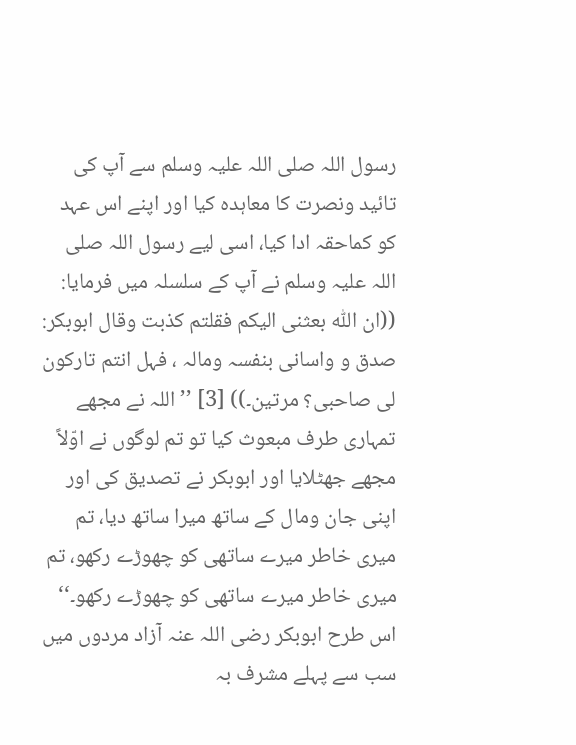رسول اللہ صلی اللہ علیہ وسلم سے آپ کی تائید ونصرت کا معاہدہ کیا اور اپنے اس عہد کو کماحقہ ادا کیا، اسی لیے رسول اللہ صلی اللہ علیہ وسلم نے آپ کے سلسلہ میں فرمایا: ((ان اللّٰہ بعثنی الیکم فقلتم کذبت وقال ابوبکر: صدق و واسانی بنفسہ ومالہ ، فہل انتم تارکون لی صاحبی؟ مرتین۔)) [3] ’’اللہ نے مجھے تمہاری طرف مبعوث کیا تو تم لوگوں نے اوّلاً مجھے جھٹلایا اور ابوبکر نے تصدیق کی اور اپنی جان ومال کے ساتھ میرا ساتھ دیا، تم میری خاطر میرے ساتھی کو چھوڑے رکھو، تم میری خاطر میرے ساتھی کو چھوڑے رکھو۔‘‘ اس طرح ابوبکر رضی اللہ عنہ آزاد مردوں میں سب سے پہلے مشرف بہ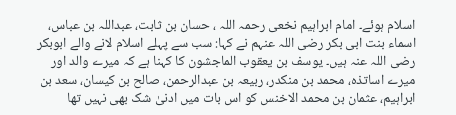اسلام ہوئے۔ امام ابراہیم نخعی رحمہ اللہ ، حسان بن ثابت، عبداللہ بن عباس، اسماء بنت ابی بکر رضی اللہ عنہم نے کہا: سب سے پہلے اسلام لانے والے ابوبکر رضی اللہ عنہ ہیں۔ یوسف بن یعقوب الماجشون کا کہنا ہے کہ میرے والد اور میرے اساتذہ، محمد بن منکدر، ربیعہ بن عبدالرحمن، صالح بن کیسان، سعد بن ابراہیم، عثمان بن محمد الاخنس کو اس بات میں ادنیٰ شک بھی نہیں تھا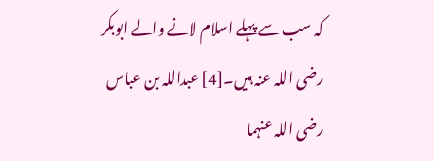کہ سب سے پہلے اسلام لانے والے ابوبکر رضی اللہ عنہ ہیں۔[4] عبداللہ بن عباس رضی اللہ عنہما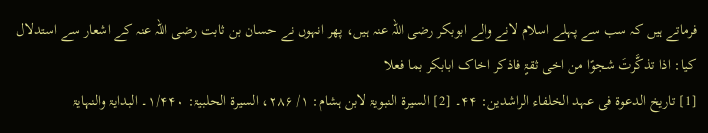فرماتے ہیں کہ سب سے پہلے اسلام لانے والے ابوبکر رضی اللہ عنہ ہیں، پھر انہوں نے حسان بن ثابت رضی اللہ عنہ کے اشعار سے استدلال کیا: اذا تذکَّرتَ شجوًا من اخی ثقۃٍ فاذکر اخاک ابابکر بما فعلا
[1] تاریخ الدعوۃ فی عہد الخلفاء الراشدین: ۴۴۔ [2] السیرۃ النبویۃ لابن ہشام: ۱/ ۲۸۶، السیرۃ الحلبیۃ: ۱/۴۴۰۔ البدایۃ والنہایۃ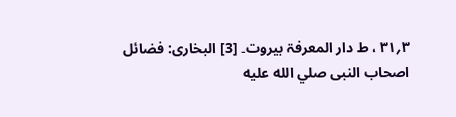۳؍۳۱ ، ط دار المعرفۃ بیروت۔ [3] البخاری: فضائل اصحاب النبی صلي الله عليه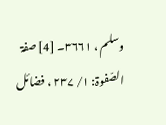وسلم ، ۳۶۶۱۔ [4] صفۃ الصّفوۃ: ۱/ ۲۳۷ ، فضائل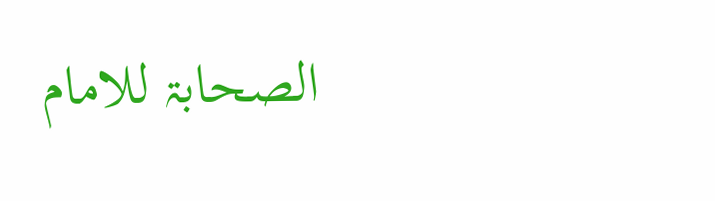الصحابۃ للامام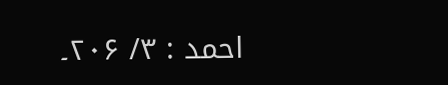احمد : ۳/ ۲۰۶۔